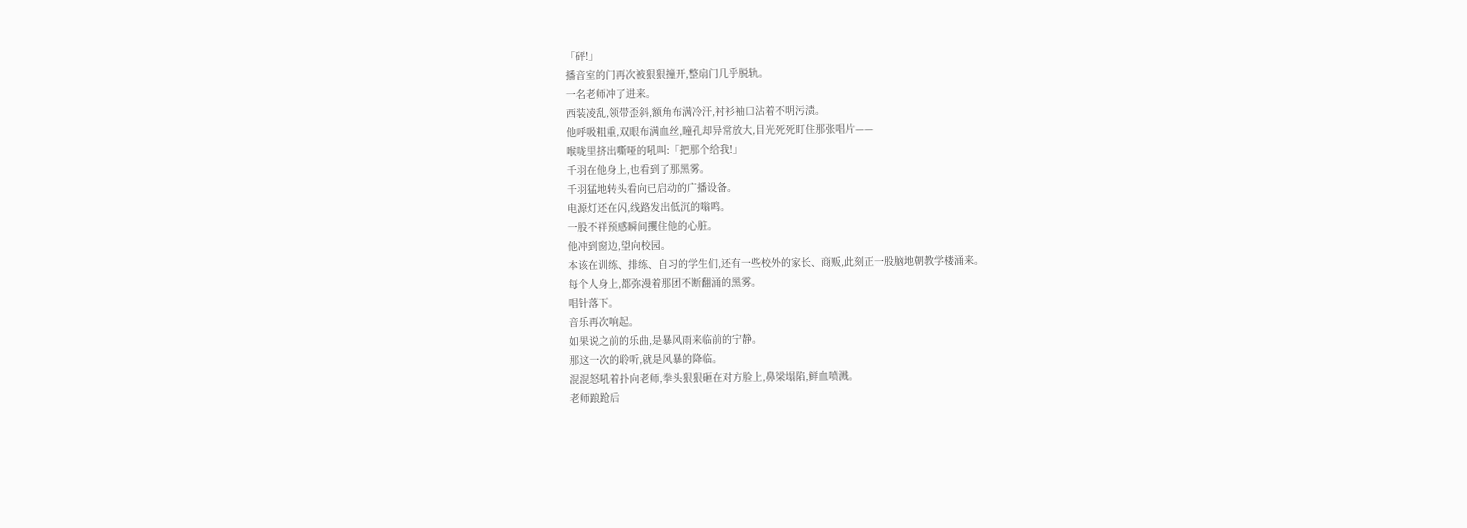「砰!」
播音室的门再次被狠狠撞开,整扇门几乎脱轨。
一名老师冲了进来。
西装凌乱,领带歪斜,额角布满冷汗,衬衫袖口沾着不明污渍。
他呼吸粗重,双眼布满血丝,瞳孔却异常放大,目光死死盯住那张唱片——
喉咙里挤出嘶哑的吼叫:「把那个给我!」
千羽在他身上,也看到了那黑雾。
千羽猛地转头看向已启动的广播设备。
电源灯还在闪,线路发出低沉的嗡鸣。
一股不祥预感瞬间攫住他的心脏。
他冲到窗边,望向校园。
本该在训练、排练、自习的学生们,还有一些校外的家长、商贩,此刻正一股脑地朝教学楼涌来。
每个人身上,都弥漫着那团不断翻涌的黑雾。
唱针落下。
音乐再次响起。
如果说之前的乐曲,是暴风雨来临前的宁静。
那这一次的聆听,就是风暴的降临。
混混怒吼着扑向老师,拳头狠狠砸在对方脸上,鼻梁塌陷,鲜血喷溅。
老师踉跄后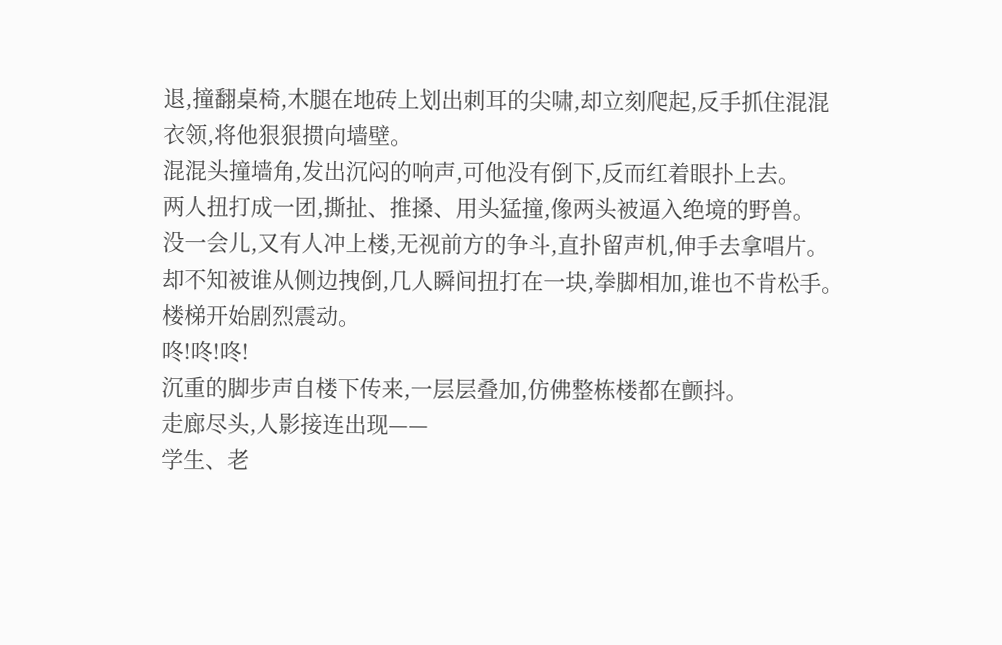退,撞翻桌椅,木腿在地砖上划出刺耳的尖啸,却立刻爬起,反手抓住混混衣领,将他狠狠掼向墙壁。
混混头撞墙角,发出沉闷的响声,可他没有倒下,反而红着眼扑上去。
两人扭打成一团,撕扯、推搡、用头猛撞,像两头被逼入绝境的野兽。
没一会儿,又有人冲上楼,无视前方的争斗,直扑留声机,伸手去拿唱片。
却不知被谁从侧边拽倒,几人瞬间扭打在一块,拳脚相加,谁也不肯松手。
楼梯开始剧烈震动。
咚!咚!咚!
沉重的脚步声自楼下传来,一层层叠加,仿佛整栋楼都在颤抖。
走廊尽头,人影接连出现——
学生、老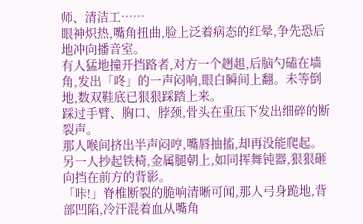师、清洁工……
眼神炽热,嘴角扭曲,脸上泛着病态的红晕,争先恐后地冲向播音室。
有人猛地撞开挡路者,对方一个趔趄,后脑勺磕在墙角,发出「咚」的一声闷响,眼白瞬间上翻。未等倒地,数双鞋底已狠狠踩踏上来。
踩过手臂、胸口、脖颈,骨头在重压下发出细碎的断裂声。
那人喉间挤出半声闷哼,嘴唇抽搐,却再没能爬起。
另一人抄起铁椅,金属腿朝上,如同挥舞钝器,狠狠砸向挡在前方的背影。
「咔!」脊椎断裂的脆响清晰可闻,那人弓身跪地,背部凹陷,冷汗混着血从嘴角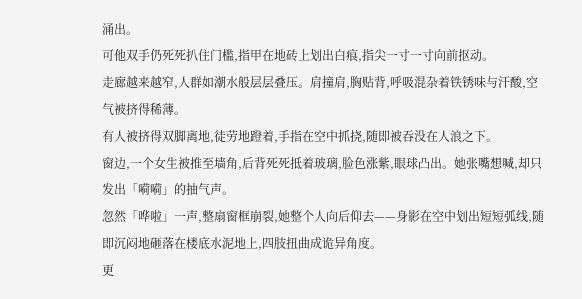涌出。
可他双手仍死死扒住门槛,指甲在地砖上划出白痕,指尖一寸一寸向前抠动。
走廊越来越窄,人群如潮水般层层叠压。肩撞肩,胸贴背,呼吸混杂着铁锈味与汗酸,空气被挤得稀薄。
有人被挤得双脚离地,徒劳地蹬着,手指在空中抓挠,随即被吞没在人浪之下。
窗边,一个女生被推至墙角,后背死死抵着玻璃,脸色涨紫,眼球凸出。她张嘴想喊,却只发出「嗬嗬」的抽气声。
忽然「哗啦」一声,整扇窗框崩裂,她整个人向后仰去——身影在空中划出短短弧线,随即沉闷地砸落在楼底水泥地上,四肢扭曲成诡异角度。
更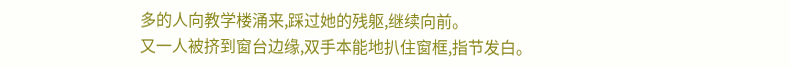多的人向教学楼涌来,踩过她的残躯,继续向前。
又一人被挤到窗台边缘,双手本能地扒住窗框,指节发白。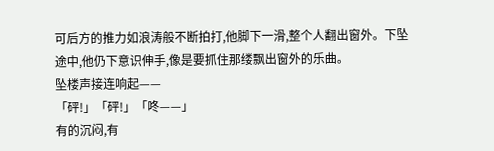可后方的推力如浪涛般不断拍打,他脚下一滑,整个人翻出窗外。下坠途中,他仍下意识伸手,像是要抓住那缕飘出窗外的乐曲。
坠楼声接连响起——
「砰!」「砰!」「咚——」
有的沉闷,有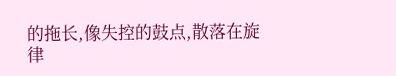的拖长,像失控的鼓点,散落在旋律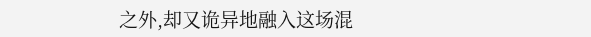之外,却又诡异地融入这场混